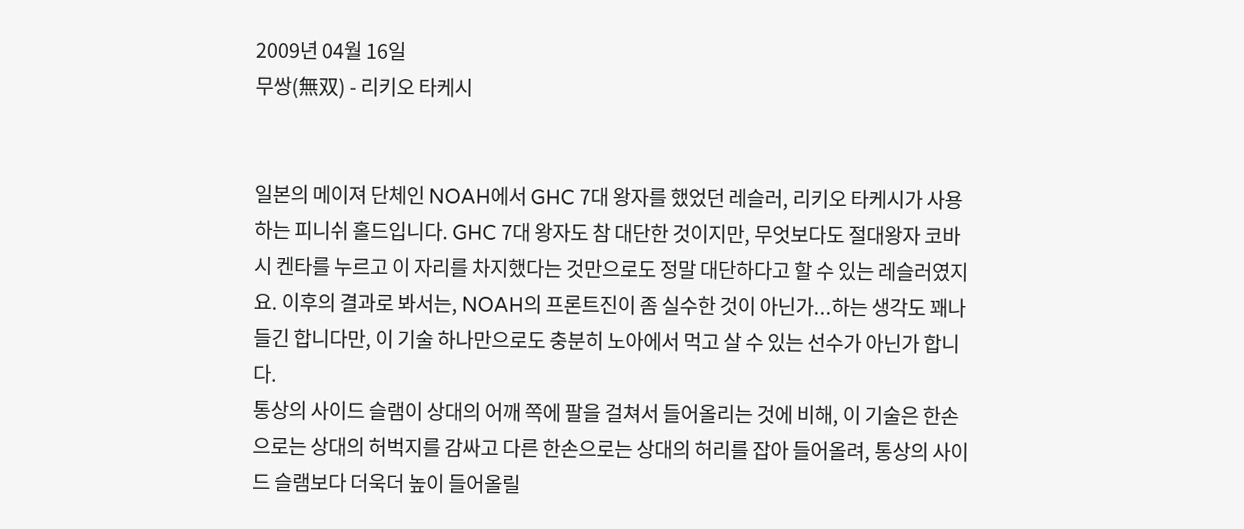2009년 04월 16일
무쌍(無双) - 리키오 타케시


일본의 메이져 단체인 NOAH에서 GHC 7대 왕자를 했었던 레슬러, 리키오 타케시가 사용하는 피니쉬 홀드입니다. GHC 7대 왕자도 참 대단한 것이지만, 무엇보다도 절대왕자 코바시 켄타를 누르고 이 자리를 차지했다는 것만으로도 정말 대단하다고 할 수 있는 레슬러였지요. 이후의 결과로 봐서는, NOAH의 프론트진이 좀 실수한 것이 아닌가...하는 생각도 꽤나 들긴 합니다만, 이 기술 하나만으로도 충분히 노아에서 먹고 살 수 있는 선수가 아닌가 합니다.
통상의 사이드 슬램이 상대의 어깨 쪽에 팔을 걸쳐서 들어올리는 것에 비해, 이 기술은 한손으로는 상대의 허벅지를 감싸고 다른 한손으로는 상대의 허리를 잡아 들어올려, 통상의 사이드 슬램보다 더욱더 높이 들어올릴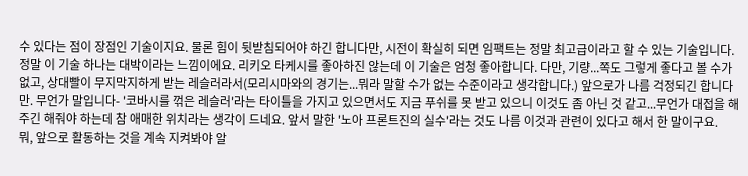수 있다는 점이 장점인 기술이지요. 물론 힘이 뒷받침되어야 하긴 합니다만, 시전이 확실히 되면 임팩트는 정말 최고급이라고 할 수 있는 기술입니다.
정말 이 기술 하나는 대박이라는 느낌이에요. 리키오 타케시를 좋아하진 않는데 이 기술은 엄청 좋아합니다. 다만, 기량...쪽도 그렇게 좋다고 볼 수가 없고, 상대빨이 무지막지하게 받는 레슬러라서(모리시마와의 경기는...뭐라 말할 수가 없는 수준이라고 생각합니다.) 앞으로가 나름 걱정되긴 합니다만. 무언가 말입니다- '코바시를 꺾은 레슬러'라는 타이틀을 가지고 있으면서도 지금 푸쉬를 못 받고 있으니 이것도 좀 아닌 것 같고...무언가 대접을 해주긴 해줘야 하는데 참 애매한 위치라는 생각이 드네요. 앞서 말한 '노아 프론트진의 실수'라는 것도 나름 이것과 관련이 있다고 해서 한 말이구요.
뭐, 앞으로 활동하는 것을 계속 지켜봐야 알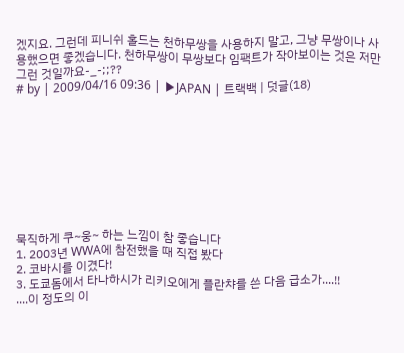겠지요. 그런데 피니쉬 홀드는 천하무쌍을 사용하지 말고, 그냥 무쌍이나 사용했으면 좋겠습니다. 천하무쌍이 무쌍보다 임팩트가 작아보이는 것은 저만 그런 것일까요-_-;;??
# by | 2009/04/16 09:36 | ▶JAPAN | 트랙백 | 덧글(18)









묵직하게 쿠~웅~ 하는 느낌이 참 좋습니다
1. 2003년 WWA에 참전했을 때 직접 봤다
2. 코바시를 이겼다!
3. 도쿄돔에서 타나하시가 리키오에게 플란챠를 쓴 다음 급소가....!!
....이 정도의 이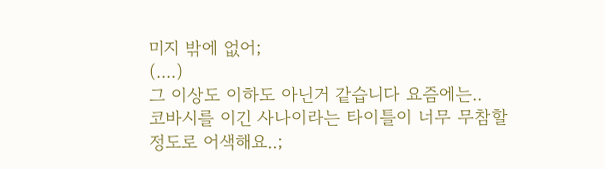미지 밖에 없어;
(....)
그 이상도 이하도 아닌거 같습니다 요즘에는..
코바시를 이긴 사나이라는 타이틀이 너무 무참할정도로 어색해요..;